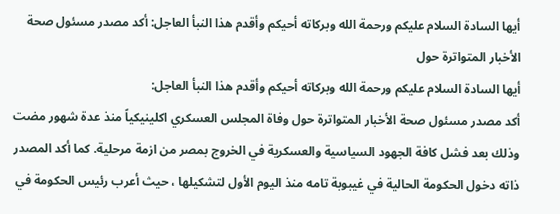أيها السادة السلام عليكم ورحمة الله وبركاته أحيكم وأقدم هذا النبأ العاجل: أكد مصدر مسئول صحة الأخبار المتواترة حول
أيها السادة السلام عليكم ورحمة الله وبركاته أحيكم وأقدم هذا النبأ العاجل:
أكد مصدر مسئول صحة الأخبار المتواترة حول وفاة المجلس العسكري اكلينيكياً منذ عدة شهور مضت وذلك بعد فشل كافة الجهود السياسية والعسكرية في الخروج بمصر من ازمة مرحلية. كما أكد المصدر ذاته دخول الحكومة الحالية في غيبوبة تامه منذ اليوم الأول لتشكيلها ، حيث أعرب رئيس الحكومة في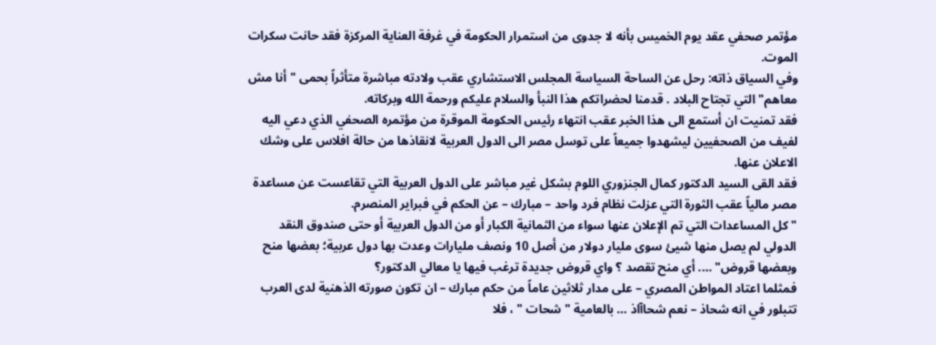مؤتمر صحفي عقد يوم الخميس بأنه لا جدوى من استمرار الحكومة في غرفة العناية المركزة فقد حانت سكرات الموت.
وفي السياق ذاته: رحل عن الساحة السياسة المجلس الاستشاري عقب ولادته مباشرة متأثراً بحمى "أنا مش معاهم" التي تجتاح البلاد . قدمنا لحضراتكم هذا النبأ والسلام عليكم ورحمة الله وبركاته.
فقد تمنيت ان أستمع الى هذا الخبر عقب انتهاء رئيس الحكومة الموقرة من مؤتمره الصحفي الذي دعي اليه لفيف من الصحفيين ليشهدوا جميعاً على توسل مصر الى الدول العربية لانقاذها من حالة افلاس على وشك الاعلان عنها.
فقد القى السيد الدكتور كمال الجنزوري اللوم بشكل غير مباشر على الدول العربية التي تقاعست عن مساعدة مصر مالياً عقب الثورة التي عزلت نظام فرد واحد – مبارك – عن الحكم في فبراير المنصرم.
" كل المساعدات التي تم الإعلان عنها سواء من الثمانية الكبار أو من الدول العربية أو حتى صندوق النقد الدولي لم يصل منها شيئ سوى مليار دولار من أصل 10 ونصف مليارات وعدت بها دول عربية؛ بعضها منح وبعضها قروض" …. أي منح تقصد ؟ واي قروض جديدة ترغب فيها يا معالي الدكتور؟
فمثلما اعتاد المواطن المصري – على مدار ثلاثين عاماً من حكم مبارك – ان تكون صورته الذهنية لدى العرب تتبلور في انه شحاذ – نعم شحاآاذ … بالعامية " شحات " ، فلا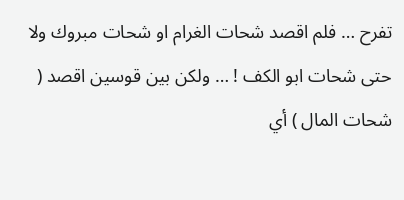تفرح … فلم اقصد شحات الغرام او شحات مبروك ولا حتى شحات ابو الكف ! … ولكن بين قوسين اقصد ( شحات المال ) أي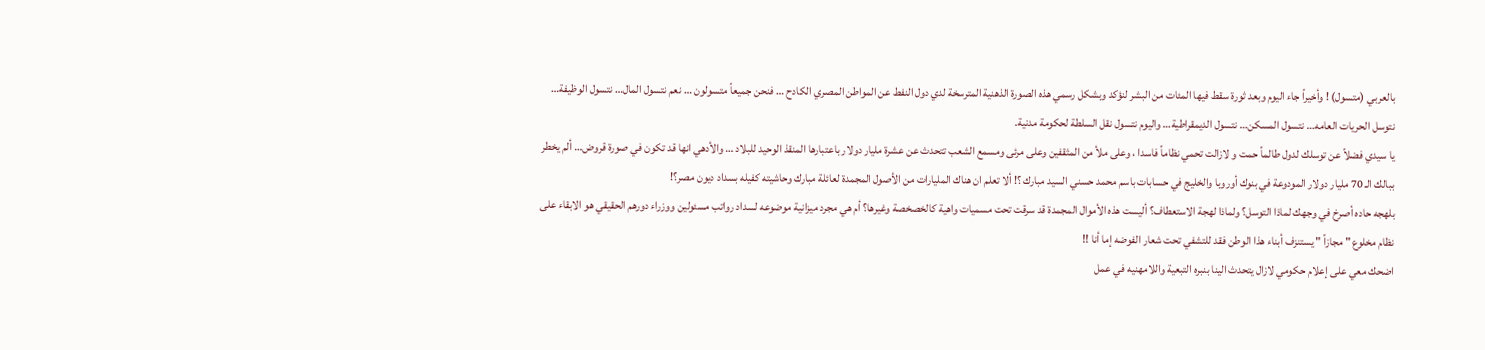بالعربي (متسول) ! وأخيراً جاء اليوم وبعد ثورة سقط فيها المئات من البشر لنؤكد وبشكل رسمي هذه الصورة الذهنية المترسخة لدي دول النفط عن المواطن المصري الكادح … فنحن جميعاً متسولون … نعم نتسول المال… نتسول الوظيفة… نتوسل الحريات العامه… نتسول المسكن… نتسول الديمقراطية… واليوم نتسول نقل السلطة لحكومة مدنية.
يا سيدي فضلاً عن توسلك لدول طالماً حمت و لازالت تحمي نظاماً فاسدا ، وعلى ملأ من المثقفين وعلى مرئى ومسمع الشعب تتحدث عن عشرة مليار دولار باعتبارها المنقذ الوحيد للبلاد … والأدهي انها قد تكون في صورة قروض… ألم يخطر ببالك الـ 70 مليار دولار المودوعة في بنوك أوروبا والخليج في حسابات باسم محمد حسني السيد مبارك ؟! ألا تعلم ان هناك المليارات من الأصول المجمدة لعائلة مبارك وحاشيته كفيله بسداد ديون مصر؟!
بلهجه حاده أصرخ في وجهك لماذا التوسل؟ ولماذا لهجة الاستعطاف؟ أليست هذه الأموال المجمدة قد سرقت تحت مسميات واهية كالخصخصة وغيرها؟ أم هي مجرد ميزانية موضوعه لسداد رواتب مسئولين ووزراء دورهم الحقيقي هو الابقاء على نظام مخلوع " مجازاً " يستنزف أبناء هذا الوطن فقد للتشفي تحت شعار الفوضه إما أنا !!
اضحك معي على إعلام حكومي لازال يتحدث الينا بنبره التبعية واللامهنيه في عمل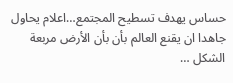حساس يهدف تسطيح المجتمع…اعلام يحاول جاهدا ان يقنع العالم بأن بأن الأرض مربعة الشكل …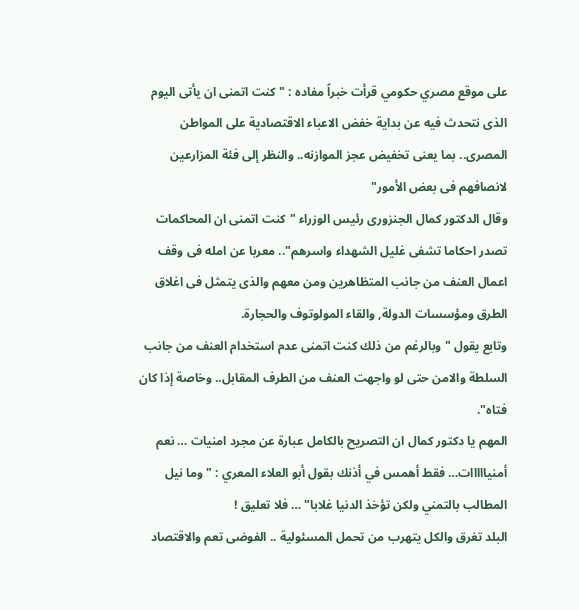على موقع مصري حكومي قرأت خبراً مفاده : "كنت اتمنى ان يأتى اليوم الذى نتحدث فيه عن بداية خفض الاعباء الاقتصادية على المواطن المصرى.. بما يعنى تخفيض عجز الموازنه.. والنظر إلى فئة المزارعين لانصافهم فى بعض الأمور"
وقال الدكتور كمال الجنزورى رئيس الوزراء "كنت اتمنى ان المحاكمات تصدر احكاما تشفى غليل الشهداء واسرهم".. معربا عن امله فى وقف اعمال العنف من جانب المتظاهرين ومن معهم والذى يتمثل فى اغلاق الطرق ومؤسسات الدولة, والقاء المولوتوف والحجارة.
وتابع يقول " وبالرغم من ذلك كنت اتمنى عدم استخدام العنف من جانب السلطة والامن حتى لو واجهت العنف من الطرف المقابل.. وخاصة إذا كان فتاه".
المهم يا دكتور كمال ان التصريح بالكامل عبارة عن مجرد امنيات … نعم أمنيااااات… فقط أهمس في أذنك بقول أبو العلاء المعري : " وما نيل المطالب بالتمني ولكن تؤخذ الدنيا غلابا" … فلا تعليق !
البلد تغرق والكل يتهرب من تحمل المسئولية .. الفوضى تعم والاقتصاد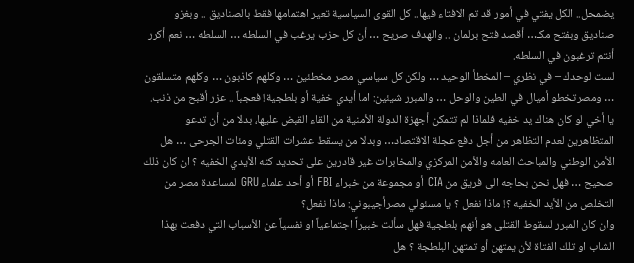يضمحل.. الكل يفتي في أمور قد تم الافتاء فيها.. كل القوى السياسية تعير اهتمامها فقط بالصناديق .. وبغزو صناديق وبفتح مكـ… أقصد فتح برلمان .. والهدف صريح … أن كل حزب يرغب في السلطه … السلطه … نعم أكرر أنتم ترغبون في السلطه.
لست لوحدك – في نظري – المخطأ الوحيد … ولكن كل سياسي مصر مخطئين … وكلهم كاذبون … وكلهم متسلقون … ومصرتخطو أميال في الطين والوحل … والمبرر شيئين: اما أيدي خفية أو بلطجية! فعجباً .. عزر أقبح من ذنب.
يا أخي لو كان هناك يد خفيه فلماذا لم تتمكن أجهزة الدولة الأمنية من القاء القبض عليها، بدلا من أن تدعو المتظاهرين لعدم التظاهر من أجل دفع عجلة الاقتصاد… وبدلا من يسقط عشرات القتلي ومئات الجرحى … هل الأمن الوطني والمباحث العامه والأمن المركزي والمخابرات غير قادرين على تحديد كنه الأيدي الخفيه ؟ ان كان ذلك صحيح … فهل نحن بحاجه الى فريق من CIA أو مجموعة من خبراء FBI أو أحد علماء GRU لمساعدة مصر من التخلص من الأيد الخفيه ؟! ماذا نفعل ؟ يا مسئولي مصرأجيبوني: ماذا نفعل؟
وان كان المبرر لسقوط القتلى هو أنهم بلطجية فهل سألت خبيراً اجتماعياً او نفسياً عن الأسباب التي دفعت بهذا الشاب او تلك الفتاة لأن يمتهن أو تمتهن البلطجة ؟ هل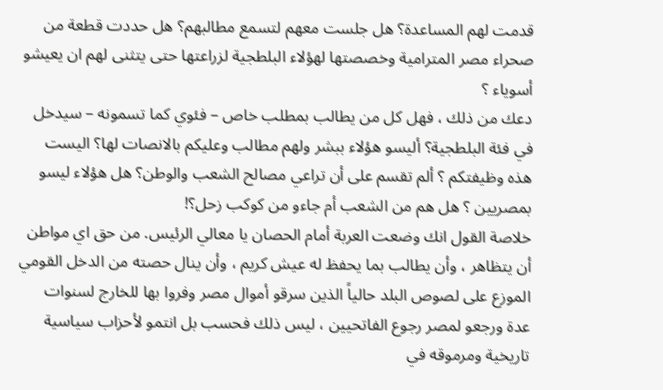قدمت لهم المساعدة؟ هل جلست معهم لتسمع مطالبهم؟ هل حددت قطعة من صحراء مصر المترامية وخصصتها لهؤلاء البلطجية لزراعتها حتى يتثنى لهم ان يعيشو أسوياء ؟
دعك من ذلك ، فهل كل من يطالب بمطلب خاص – فئوي كما تسمونه – سيدخل في فئة البلطجية؟ أليسو هؤلاء ببشر ولهم مطالب وعليكم بالانصات لها؟ اليست هذه وظيفتكم ؟ ألم تقسم على أن تراعي مصالح الشعب والوطن؟ هل هؤلاء ليسو بمصريين ؟ هل هم من الشعب أم جاءو من كوكب زحل؟!
خلاصة القول انك وضعت العربة أمام الحصان يا معالي الرئيس. من حق اي مواطن أن يتظاهر ، وأن يطالب بما يحفظ له عيش كريم ، وأن ينال حصته من الدخل القومي الموزع على لصوص البلد حالياً الذين سرقو أموال مصر وفروا بها للخارج لسنوات عدة ورجعو لمصر رجوع الفاتحيين ، ليس ذلك فحسب بل انتمو لأحزاب سياسية تاريخية ومرموقه في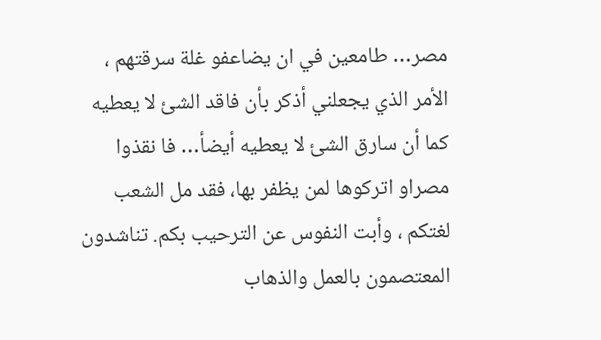مصر… طامعين في ان يضاعفو غلة سرقتهم ، الأمر الذي يجعلني أذكر بأن فاقد الشئ لا يعطيه كما أن سارق الشئ لا يعطيه أيضأ… فا نقذوا مصراو اتركوها لمن يظفر بها، فقد مل الشعب لغتكم ، وأبت النفوس عن الترحيب بكم. تناشدون المعتصمون بالعمل والذهاب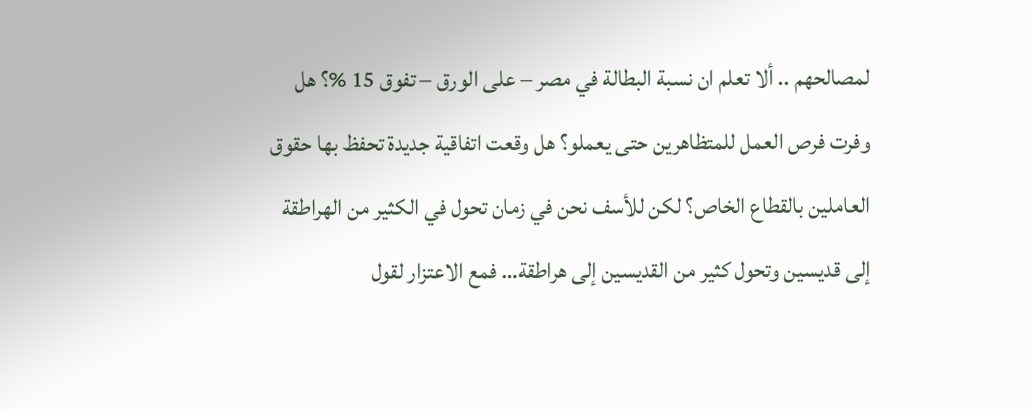لمصالحهم .. ألا تعلم ان نسبة البطالة في مصر – على الورق – تفوق 15 %؟ هل وفرت فرص العمل للمتظاهرين حتى يعملو؟ هل وقعت اتفاقية جديدة تحفظ بها حقوق العاملين بالقطاع الخاص؟ لكن للأسف نحن في زمان تحول في الكثير من الهراطقة إلى قديسين وتحول كثير من القديسين إلى هراطقة… فمع الاعتزار لقول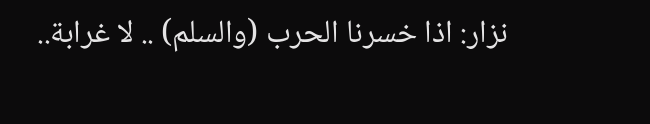نزار: اذا خسرنا الحرب (والسلم) .. لا غرابة..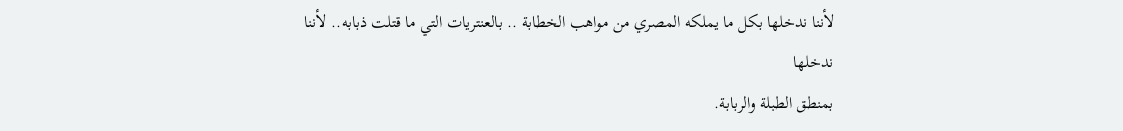لأننا ندخلها بكل ما يملكه المصري من مواهب الخطابة .. بالعنتريات التي ما قتلت ذبابه.. لأننا ندخلها
بمنطق الطبلة والربابة.